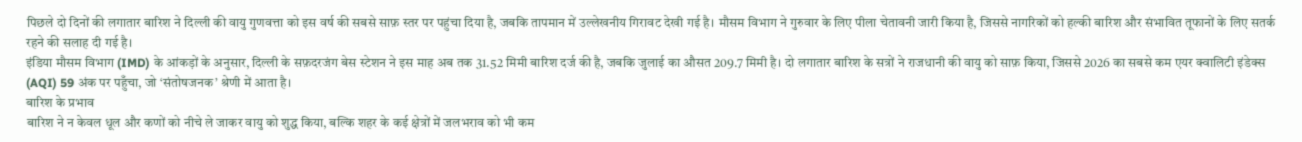पिछले दो दिनों की लगातार बारिश ने दिल्ली की वायु गुणवत्ता को इस वर्ष की सबसे साफ़ स्तर पर पहुंचा दिया है, जबकि तापमान में उल्लेखनीय गिरावट देखी गई है। मौसम विभाग ने गुरुवार के लिए पीला चेतावनी जारी किया है, जिससे नागरिकों को हल्की बारिश और संभावित तूफानों के लिए सतर्क रहने की सलाह दी गई है।
इंडिया मौसम विभाग (IMD) के आंकड़ों के अनुसार, दिल्ली के सफ़दरजंग बेस स्टेशन ने इस माह अब तक 31.52 मिमी बारिश दर्ज की है, जबकि जुलाई का औसत 209.7 मिमी है। दो लगातार बारिश के सत्रों ने राजधानी की वायु को साफ़ किया, जिससे 2026 का सबसे कम एयर क्वालिटी इंडेक्स (AQI) 59 अंक पर पहुँचा, जो ‘संतोषजनक’ श्रेणी में आता है।
बारिश के प्रभाव
बारिश ने न केवल धूल और कणों को नीचे ले जाकर वायु को शुद्ध किया, बल्कि शहर के कई क्षेत्रों में जलभराव को भी कम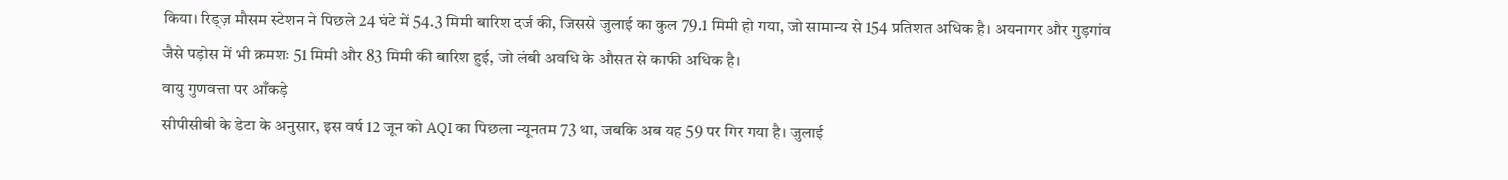किया। रिड्ज़ मौसम स्टेशन ने पिछले 24 घंटे में 54.3 मिमी बारिश दर्ज की, जिससे जुलाई का कुल 79.1 मिमी हो गया, जो सामान्य से 154 प्रतिशत अधिक है। अयनागर और गुड़गांव जैसे पड़ोस में भी क्रमशः 51 मिमी और 83 मिमी की बारिश हुई, जो लंबी अवधि के औसत से काफी अधिक है।
वायु गुणवत्ता पर आँकड़े
सीपीसीबी के डेटा के अनुसार, इस वर्ष 12 जून को AQI का पिछला न्यूनतम 73 था, जबकि अब यह 59 पर गिर गया है। जुलाई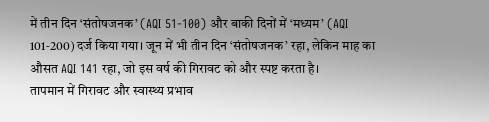में तीन दिन ‘संतोषजनक’ (AQI 51‑100) और बाकी दिनों में ‘मध्यम’ (AQI 101‑200) दर्ज किया गया। जून में भी तीन दिन ‘संतोषजनक’ रहा, लेकिन माह का औसत AQI 141 रहा, जो इस वर्ष की गिरावट को और स्पष्ट करता है।
तापमान में गिरावट और स्वास्थ्य प्रभाव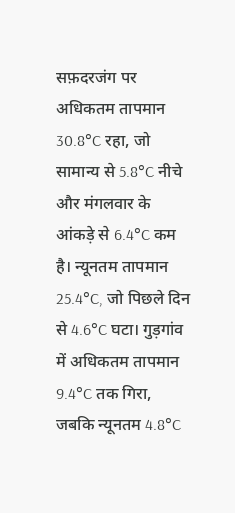सफ़दरजंग पर अधिकतम तापमान 30.8°C रहा, जो सामान्य से 5.8°C नीचे और मंगलवार के आंकड़े से 6.4°C कम है। न्यूनतम तापमान 25.4°C, जो पिछले दिन से 4.6°C घटा। गुड़गांव में अधिकतम तापमान 9.4°C तक गिरा, जबकि न्यूनतम 4.8°C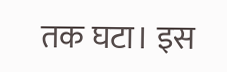तक घटा। इस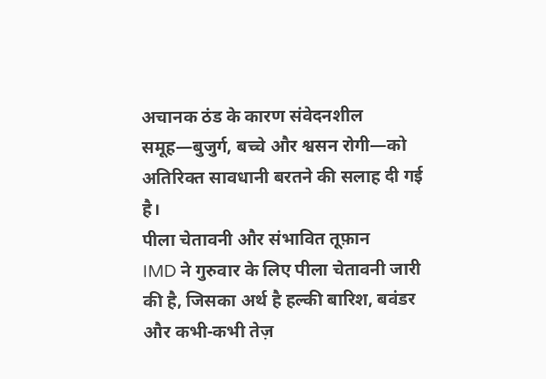अचानक ठंड के कारण संवेदनशील समूह—बुजुर्ग, बच्चे और श्वसन रोगी—को अतिरिक्त सावधानी बरतने की सलाह दी गई है।
पीला चेतावनी और संभावित तूफ़ान
IMD ने गुरुवार के लिए पीला चेतावनी जारी की है, जिसका अर्थ है हल्की बारिश, बवंडर और कभी‑कभी तेज़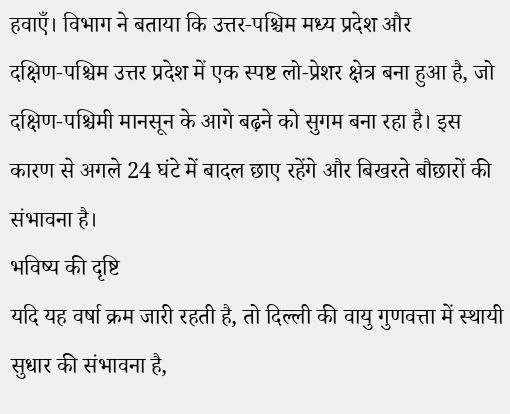हवाएँ। विभाग ने बताया कि उत्तर‑पश्चिम मध्य प्रदेश और दक्षिण‑पश्चिम उत्तर प्रदेश में एक स्पष्ट लो‑प्रेशर क्षेत्र बना हुआ है, जो दक्षिण‑पश्चिमी मानसून के आगे बढ़ने को सुगम बना रहा है। इस कारण से अगले 24 घंटे में बादल छाए रहेंगे और बिखरते बौछारों की संभावना है।
भविष्य की दृष्टि
यदि यह वर्षा क्रम जारी रहती है, तो दिल्ली की वायु गुणवत्ता में स्थायी सुधार की संभावना है,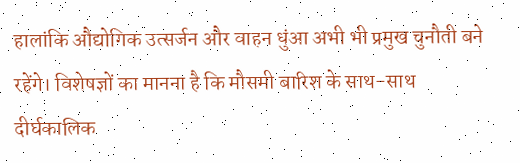हालांकि औद्योगिक उत्सर्जन और वाहन धुंआ अभी भी प्रमुख चुनौती बने रहेंगे। विशेषज्ञों का मानना है कि मौसमी बारिश के साथ-साथ दीर्घकालिक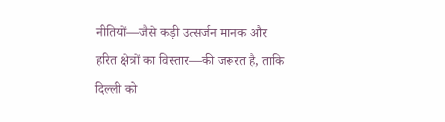नीतियों—जैसे कड़ी उत्सर्जन मानक और हरित क्षेत्रों का विस्तार—की जरूरत है, ताकि दिल्ली को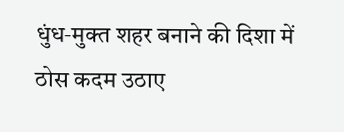धुंध‑मुक्त शहर बनाने की दिशा में ठोस कदम उठाए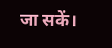जा सकें।